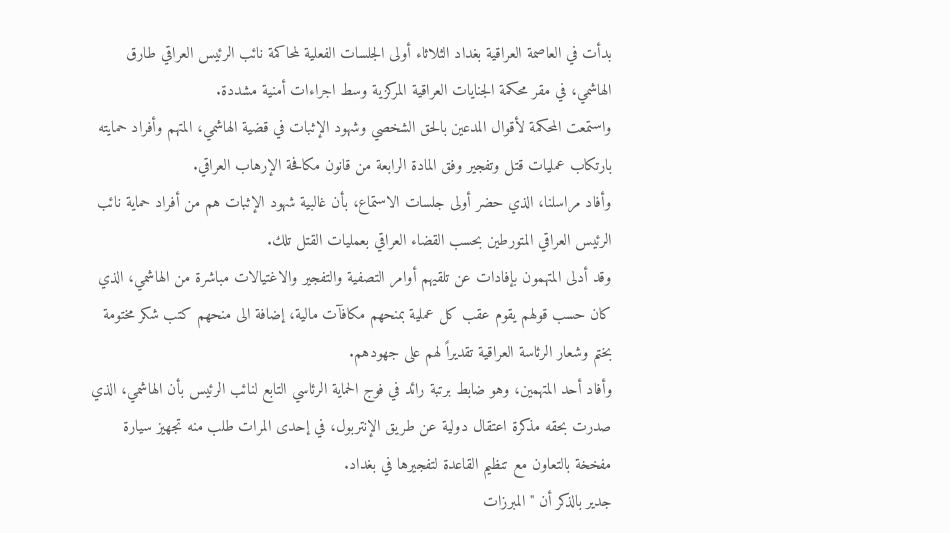بدأت في العاصمة العراقية بغداد الثلاثاء أولى الجلسات الفعلية لمحاكمة نائب الرئيس العراقي طارق الهاشمي، في مقر محكمة الجنايات العراقية المركزية وسط اجراءات أمنية مشددة.
واستمعت المحكمة لأقوال المدعين بالحق الشخصي وشهود الإثبات في قضية الهاشمي، المتهم وأفراد حمايته بارتكاب عمليات قتل وتفجير وفق المادة الرابعة من قانون مكافحة الإرهاب العراقي.
وأفاد مراسلنا، الذي حضر أولى جلسات الاستماع، بأن غالبية شهود الإثبات هم من أفراد حماية نائب الرئيس العراقي المتورطين بحسب القضاء العراقي بعمليات القتل تلك.
وقد أدلى المتهمون بإفادات عن تلقيهم أوامر التصفية والتفجير والاغتيالات مباشرة من الهاشمي، الذي كان حسب قولهم يقوم عقب كل عملية بمنحهم مكافآت مالية، إضافة الى منحهم كتب شكر مختومة بختم وشعار الرئاسة العراقية تقديراً لهم على جهودهم.
وأفاد أحد المتهمين، وهو ضابط برتبة رائد في فوج الحماية الرئاسي التابع لنائب الرئيس بأن الهاشمي، الذي صدرت بحقه مذكرة اعتقال دولية عن طريق الإنتربول، في إحدى المرات طلب منه تجهيز سيارة مفخخة بالتعاون مع تنظيم القاعدة لتفجيرها في بغداد.
جدير بالذكر أن "المبرزات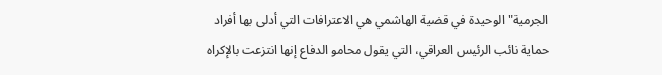الجرمية" الوحيدة في قضية الهاشمي هي الاعترافات التي أدلى بها أفراد حماية نائب الرئيس العراقي، التي يقول محامو الدفاع إنها انتزعت بالإكراه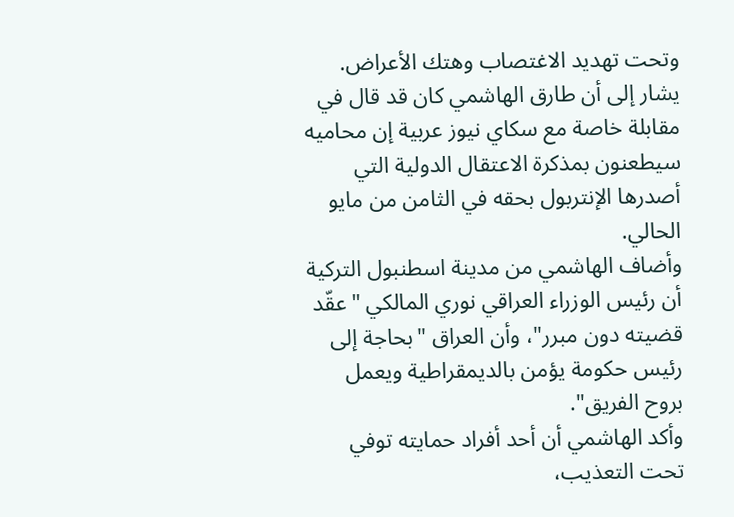وتحت تهديد الاغتصاب وهتك الأعراض.
يشار إلى أن طارق الهاشمي كان قد قال في مقابلة خاصة مع سكاي نيوز عربية إن محاميه سيطعنون بمذكرة الاعتقال الدولية التي أصدرها الإنتربول بحقه في الثامن من مايو الحالي.
وأضاف الهاشمي من مدينة اسطنبول التركية أن رئيس الوزراء العراقي نوري المالكي "عقّد قضيته دون مبرر"، وأن العراق "بحاجة إلى رئيس حكومة يؤمن بالديمقراطية ويعمل بروح الفريق".
وأكد الهاشمي أن أحد أفراد حمايته توفي تحت التعذيب،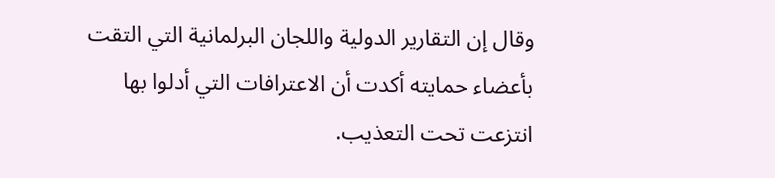وقال إن التقارير الدولية واللجان البرلمانية التي التقت بأعضاء حمايته أكدت أن الاعترافات التي أدلوا بها انتزعت تحت التعذيب.